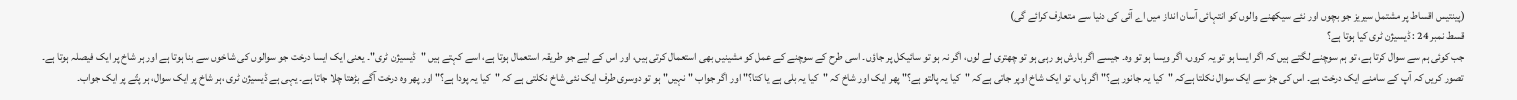(پینتیس اقساط پر مشتمل سیریز جو بچوں اور نئے سیکھنے والوں کو انتہائی آسان انداز میں اے آئی کی دنیا سے متعارف کرائے گی)
قسط نمبر 24 : ڈیسیژن ٹری کیا ہوتا ہے؟
جب کوئی ہم سے سوال کرتا ہے، تو ہم سوچنے لگتے ہیں کہ اگر ایسا ہو تو یہ کروں، اگر ویسا ہو تو وہ۔ جیسے اگر بارش ہو رہی ہو تو چھتری لے لوں، اگر نہ ہو تو سائیکل پر جاؤں۔ اسی طرح کے سوچنے کے عمل کو مشینیں بھی استعمال کرتی ہیں، اور اس کے لیے جو طریقہ استعمال ہوتا ہے، اسے کہتے ہیں "ڈیسیژن ٹری"۔ یعنی ایک ایسا درخت جو سوالوں کی شاخوں سے بنا ہوتا ہے اور ہر شاخ پر ایک فیصلہ ہوتا ہے۔
تصور کریں کہ آپ کے سامنے ایک درخت ہے۔ اس کی جڑ سے ایک سوال نکلتا ہےکہ "کیا یہ جانور ہے؟" اگر ہاں، تو ایک شاخ اوپر جاتی ہےکہ "کیا یہ پالتو ہے؟" پھر ایک اور شاخ کہ "کیا یہ بلی ہے یا کتا؟" اور اگر جواب "نہیں" ہو تو دوسری طرف ایک نئی شاخ نکلتی ہے کہ "کیا یہ پودا ہے؟" اور پھر وہ درخت آگے بڑھتا چلا جاتا ہے۔ یہی ہے ڈیسیژن ٹری ،ہر شاخ پر ایک سوال، ہر پتّے پر ایک جواب۔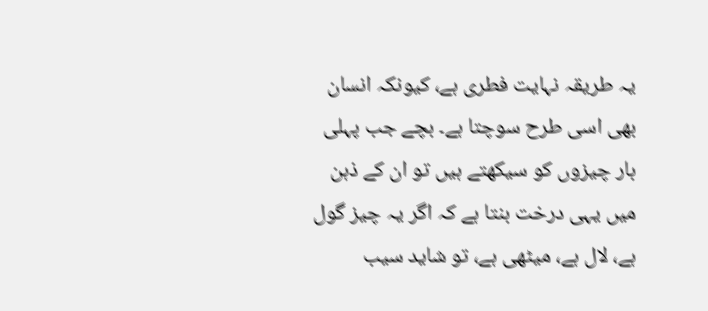یہ طریقہ نہایت فطری ہے، کیونکہ انسان بھی اسی طرح سوچتا ہے۔ بچے جب پہلی بار چیزوں کو سیکھتے ہیں تو ان کے ذہن میں یہی درخت بنتا ہے کہ اگر یہ چیز گول ہے، لال ہے، میٹھی ہے، تو شاید سیب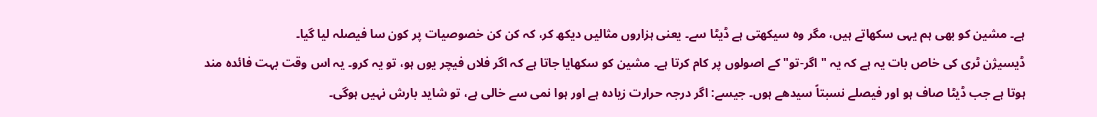ہے۔ مشین کو بھی ہم یہی سکھاتے ہیں، مگر وہ سیکھتی ہے ڈیٹا سے۔ یعنی ہزاروں مثالیں دیکھ کر، کہ کن کن خصوصیات پر کون سا فیصلہ لیا گیا۔
ڈیسیژن ٹری کی خاص بات یہ ہے کہ یہ "اگر-تو" کے اصولوں پر کام کرتا ہے۔ مشین کو سکھایا جاتا ہے کہ اگر فلاں فیچر یوں ہو، تو یہ کرو۔ یہ اس وقت بہت فائدہ مند ہوتا ہے جب ڈیٹا صاف ہو اور فیصلے نسبتاً سیدھے ہوں۔ جیسے: اگر درجہ حرارت زیادہ ہے اور ہوا نمی سے خالی ہے، تو شاید بارش نہیں ہوگی۔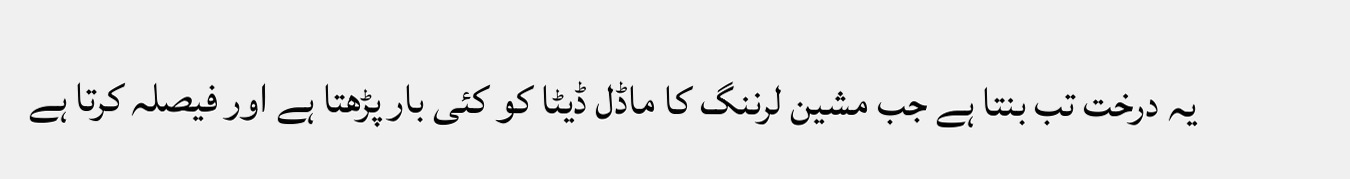یہ درخت تب بنتا ہے جب مشین لرننگ کا ماڈل ڈیٹا کو کئی بار پڑھتا ہے اور فیصلہ کرتا ہے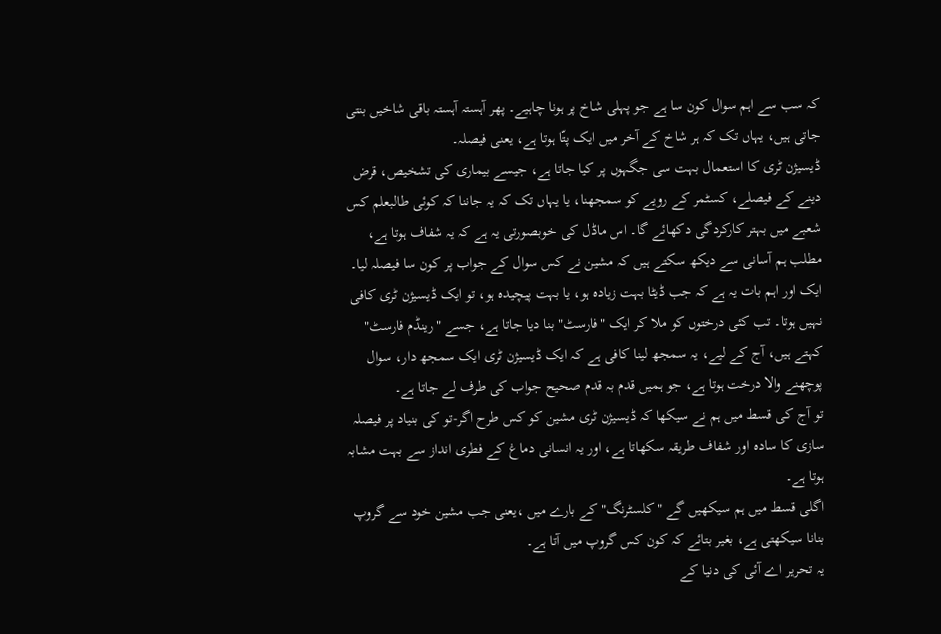کہ سب سے اہم سوال کون سا ہے جو پہلی شاخ پر ہونا چاہیے۔ پھر آہستہ آہستہ باقی شاخیں بنتی جاتی ہیں، یہاں تک کہ ہر شاخ کے آخر میں ایک پتّا ہوتا ہے، یعنی فیصلہ۔
ڈیسیژن ٹری کا استعمال بہت سی جگہوں پر کیا جاتا ہے، جیسے بیماری کی تشخیص، قرض دینے کے فیصلے، کسٹمر کے رویے کو سمجھنا، یا یہاں تک کہ یہ جاننا کہ کوئی طالبعلم کس شعبے میں بہتر کارکردگی دکھائے گا۔ اس ماڈل کی خوبصورتی یہ ہے کہ یہ شفاف ہوتا ہے، مطلب ہم آسانی سے دیکھ سکتے ہیں کہ مشین نے کس سوال کے جواب پر کون سا فیصلہ لیا۔
ایک اور اہم بات یہ ہے کہ جب ڈیٹا بہت زیادہ ہو، یا بہت پیچیدہ ہو، تو ایک ڈیسیژن ٹری کافی نہیں ہوتا۔ تب کئی درختوں کو ملا کر ایک "فارسٹ" بنا دیا جاتا ہے، جسے "رینڈم فارسٹ" کہتے ہیں، آج کے لیے، یہ سمجھ لینا کافی ہے کہ ایک ڈیسیژن ٹری ایک سمجھ دار، سوال پوچھنے والا درخت ہوتا ہے، جو ہمیں قدم بہ قدم صحیح جواب کی طرف لے جاتا ہے۔
تو آج کی قسط میں ہم نے سیکھا کہ ڈیسیژن ٹری مشین کو کس طرح اگر-تو کی بنیاد پر فیصلہ سازی کا سادہ اور شفاف طریقہ سکھاتا ہے، اور یہ انسانی دماغ کے فطری انداز سے بہت مشابہ ہوتا ہے۔
اگلی قسط میں ہم سیکھیں گے "کلسٹرنگ" کے بارے میں ،یعنی جب مشین خود سے گروپ بنانا سیکھتی ہے، بغیر بتائے کہ کون کس گروپ میں آتا ہے۔
یہ تحریر اے آئی کی دنیا کے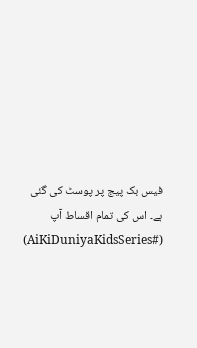فیس بک پیج پر پوسٹ کی گئی ہے۔ اس کی تمام اقساط آپ (#AiKiDuniyaKidsSeries)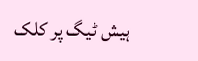ہیش ٹیگ پر کلک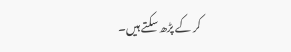کر کے پڑھ سکتے ہیں۔